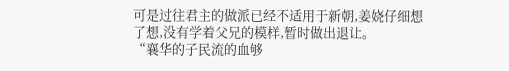可是过往君主的做派已经不适用于新朝,姜娆仔细想了想,没有学着父兄的模样,暂时做出退让。
“襄华的子民流的血够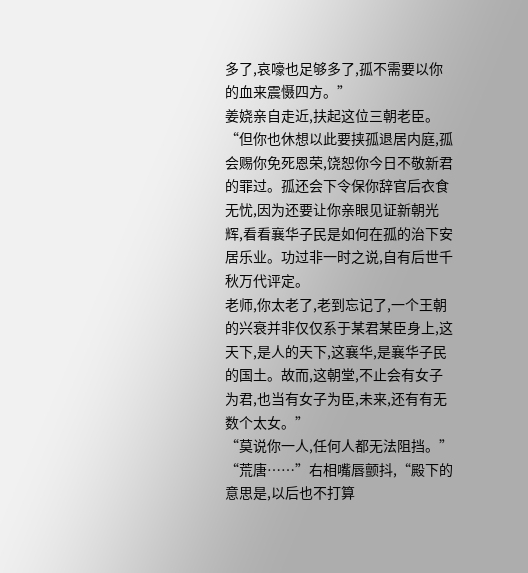多了,哀嚎也足够多了,孤不需要以你的血来震慑四方。”
姜娆亲自走近,扶起这位三朝老臣。
“但你也休想以此要挟孤退居内庭,孤会赐你免死恩荣,饶恕你今日不敬新君的罪过。孤还会下令保你辞官后衣食无忧,因为还要让你亲眼见证新朝光辉,看看襄华子民是如何在孤的治下安居乐业。功过非一时之说,自有后世千秋万代评定。
老师,你太老了,老到忘记了,一个王朝的兴衰并非仅仅系于某君某臣身上,这天下,是人的天下,这襄华,是襄华子民的国土。故而,这朝堂,不止会有女子为君,也当有女子为臣,未来,还有有无数个太女。”
“莫说你一人,任何人都无法阻挡。”
“荒唐……”右相嘴唇颤抖,“殿下的意思是,以后也不打算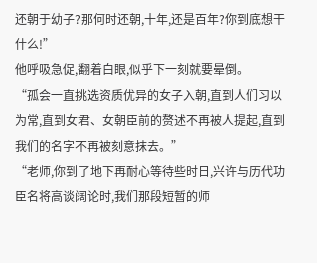还朝于幼子?那何时还朝,十年,还是百年?你到底想干什么!”
他呼吸急促,翻着白眼,似乎下一刻就要晕倒。
“孤会一直挑选资质优异的女子入朝,直到人们习以为常,直到女君、女朝臣前的赘述不再被人提起,直到我们的名字不再被刻意抹去。”
“老师,你到了地下再耐心等待些时日,兴许与历代功臣名将高谈阔论时,我们那段短暂的师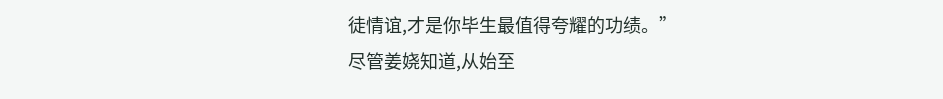徒情谊,才是你毕生最值得夸耀的功绩。”
尽管姜娆知道,从始至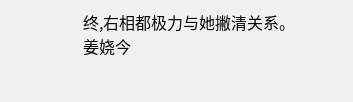终,右相都极力与她撇清关系。
姜娆今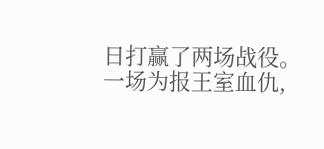日打赢了两场战役。
一场为报王室血仇,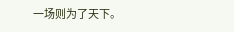一场则为了天下。